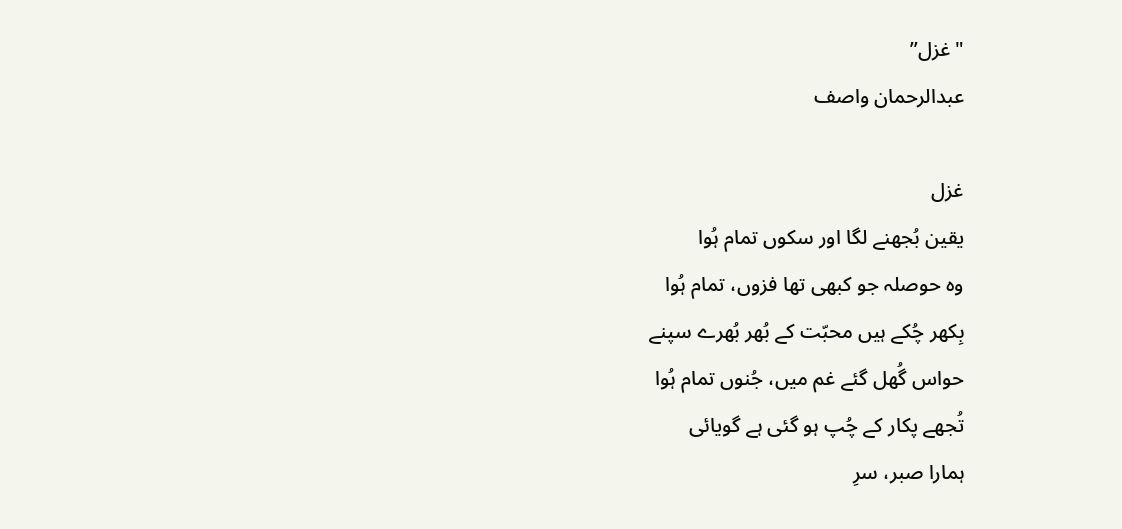"غزل”
عبدالرحمان واصف

غزل
یقین بُجھنے لگا اور سکوں تمام ہُوا
وہ حوصلہ جو کبھی تھا فزوں، تمام ہُوا
بِکھر چُکے ہیں محبّت کے بُھر بُھرے سپنے
حواس گُھل گئے غم میں، جُنوں تمام ہُوا
تُجھے پکار کے چُپ ہو گئی ہے گویائی
ہمارا صبر، سرِ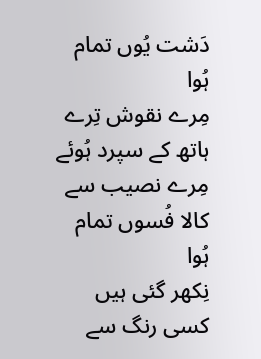دَشت یُوں تمام ہُوا
مِرے نقوش تِرے ہاتھ کے سپرد ہُوئے
مِرے نصیب سے کالا فُسوں تمام ہُوا
نِکھر گئی ہیں کسی رنگ سے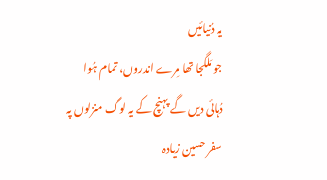یہ دُنیائیں
جو مَلگجا تھا مِرے اندروں، تمام ہُوا
دُہائی دیں گے پہنچ کے یہ لوگ منزلوں پہ
سفر حسین زیادہ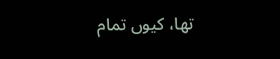تھا، کیوں تمام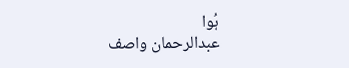ہُوا
عبدالرحمان واصف